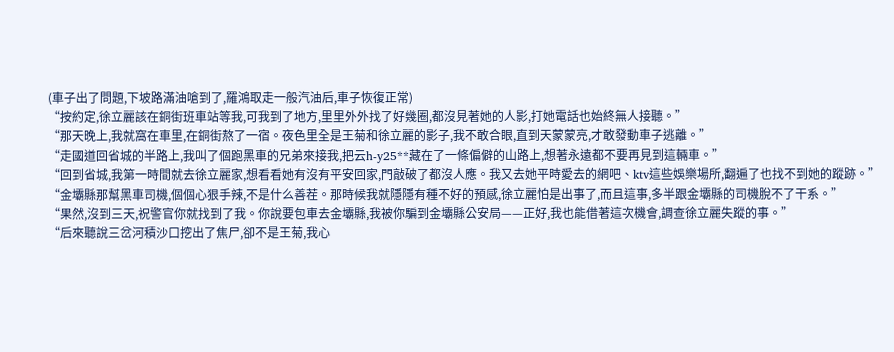(車子出了問題,下坡路滿油嗆到了,羅鴻取走一般汽油后,車子恢復正常)
“按約定,徐立麗該在銅街班車站等我,可我到了地方,里里外外找了好幾圈,都沒見著她的人影,打她電話也始終無人接聽。”
“那天晚上,我就窩在車里,在銅街熬了一宿。夜色里全是王菊和徐立麗的影子,我不敢合眼,直到天蒙蒙亮,才敢發動車子逃離。”
“走國道回省城的半路上,我叫了個跑黑車的兄弟來接我,把云h-y25**藏在了一條偏僻的山路上,想著永遠都不要再見到這輛車。”
“回到省城,我第一時間就去徐立麗家,想看看她有沒有平安回家,門敲破了都沒人應。我又去她平時愛去的網吧、ktv這些娛樂場所,翻遍了也找不到她的蹤跡。”
“金壩縣那幫黑車司機,個個心狠手辣,不是什么善茬。那時候我就隱隱有種不好的預感,徐立麗怕是出事了,而且這事,多半跟金壩縣的司機脫不了干系。”
“果然,沒到三天,祝警官你就找到了我。你說要包車去金壩縣,我被你騙到金壩縣公安局——正好,我也能借著這次機會,調查徐立麗失蹤的事。”
“后來聽說三岔河積沙口挖出了焦尸,卻不是王菊,我心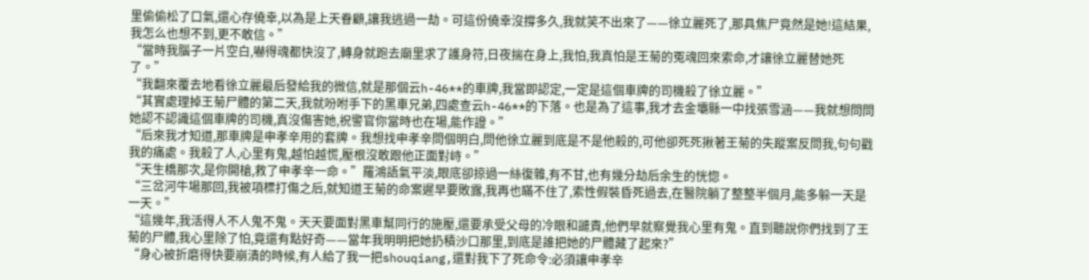里偷偷松了口氣,還心存僥幸,以為是上天眷顧,讓我逃過一劫。可這份僥幸沒撐多久,我就笑不出來了——徐立麗死了,那具焦尸竟然是她!這結果,我怎么也想不到,更不敢信。”
“當時我腦子一片空白,嚇得魂都快沒了,轉身就跑去廟里求了護身符,日夜揣在身上,我怕,我真怕是王菊的冤魂回來索命,才讓徐立麗替她死了。”
“我翻來覆去地看徐立麗最后發給我的微信,就是那個云h-46**的車牌,我當即認定,一定是這個車牌的司機殺了徐立麗。”
“其實處理掉王菊尸體的第二天,我就吩咐手下的黑車兄弟,四處查云h-46**的下落。也是為了這事,我才去金壩縣一中找張雪涵——我就想問問她認不認識這個車牌的司機,真沒傷害她,祝警官你當時也在場,能作證。”
“后來我才知道,那車牌是申孝辛用的套牌。我想找申孝辛問個明白,問他徐立麗到底是不是他殺的,可他卻死死揪著王菊的失蹤案反問我,句句戳我的痛處。我殺了人,心里有鬼,越怕越慌,壓根沒敢跟他正面對峙。”
“天生橋那次,是你開槍,救了申孝辛一命。”羅鴻語氣平淡,眼底卻掠過一絲復雜,有不甘,也有幾分劫后余生的恍惚。
“三岔河牛場那回,我被項標打傷之后,就知道王菊的命案遲早要敗露,我再也瞞不住了,索性假裝昏死過去,在醫院躺了整整半個月,能多躲一天是一天。”
“這幾年,我活得人不人鬼不鬼。天天要面對黑車幫同行的施壓,還要承受父母的冷眼和譴責,他們早就察覺我心里有鬼。直到聽說你們找到了王菊的尸體,我心里除了怕,竟還有點好奇——當年我明明把她扔積沙口那里,到底是誰把她的尸體藏了起來?”
“身心被折磨得快要崩潰的時候,有人給了我一把shouqiang,還對我下了死命令:必須讓申孝辛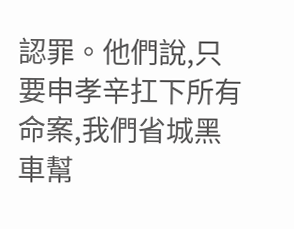認罪。他們說,只要申孝辛扛下所有命案,我們省城黑車幫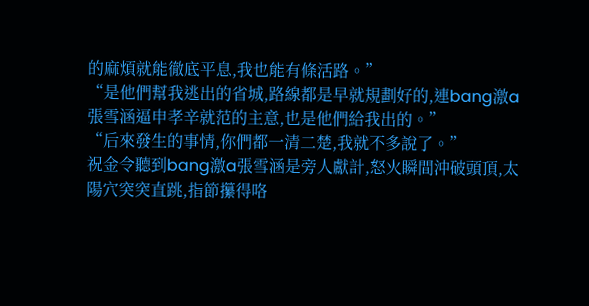的麻煩就能徹底平息,我也能有條活路。”
“是他們幫我逃出的省城,路線都是早就規劃好的,連bang激a張雪涵逼申孝辛就范的主意,也是他們給我出的。”
“后來發生的事情,你們都一清二楚,我就不多說了。”
祝金令聽到bang激a張雪涵是旁人獻計,怒火瞬間沖破頭頂,太陽穴突突直跳,指節攥得咯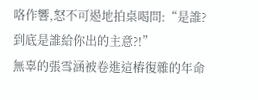咯作響,怒不可遏地拍桌喝問:“是誰?到底是誰給你出的主意?!”
無辜的張雪涵被卷進這樁復雜的年命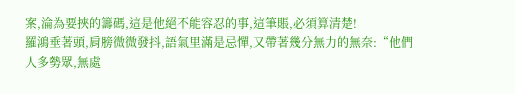案,淪為要挾的籌碼,這是他絕不能容忍的事,這筆賬,必須算清楚!
羅鴻垂著頭,肩膀微微發抖,語氣里滿是忌憚,又帶著幾分無力的無奈:“他們人多勢眾,無處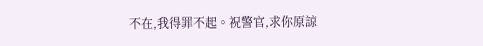不在,我得罪不起。祝警官,求你原諒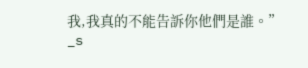我,我真的不能告訴你他們是誰。”
_s